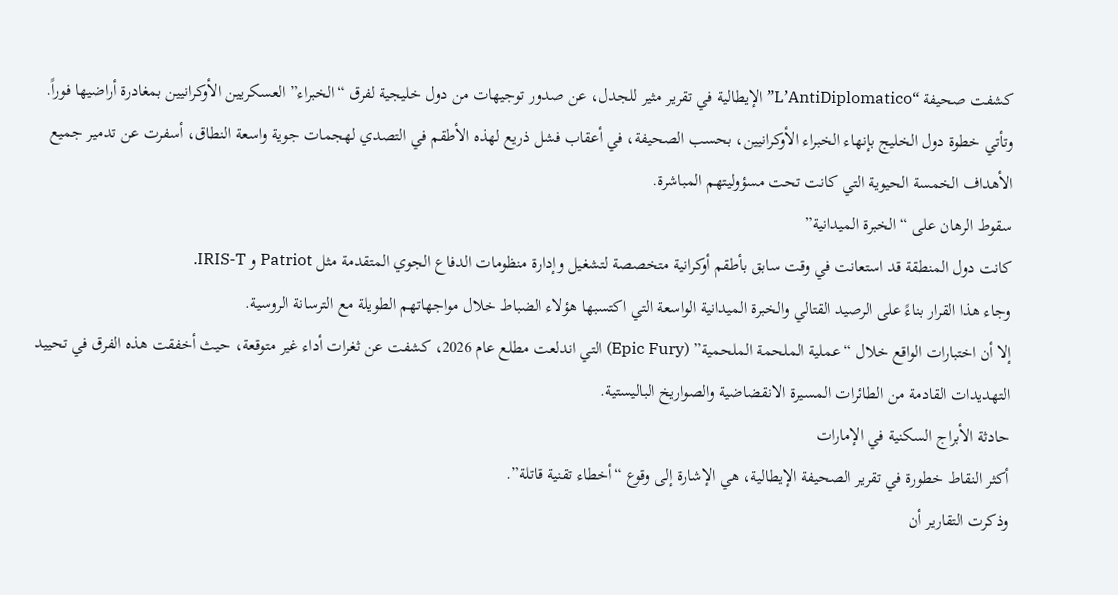كشفت صحيفة “L’AntiDiplomatico” الإيطالية في تقرير مثير للجدل، عن صدور توجيهات من دول خليجية لفرق “الخبراء” العسكريين الأوكرانيين بمغادرة أراضيها فوراً.
وتأتي خطوة دول الخليج بإنهاء الخبراء الأوكرانيين، بحسب الصحيفة، في أعقاب فشل ذريع لهذه الأطقم في التصدي لهجمات جوية واسعة النطاق، أسفرت عن تدمير جميع الأهداف الخمسة الحيوية التي كانت تحت مسؤوليتهم المباشرة.
سقوط الرهان على “الخبرة الميدانية”
كانت دول المنطقة قد استعانت في وقت سابق بأطقم أوكرانية متخصصة لتشغيل وإدارة منظومات الدفاع الجوي المتقدمة مثل Patriot و IRIS-T.
وجاء هذا القرار بناءً على الرصيد القتالي والخبرة الميدانية الواسعة التي اكتسبها هؤلاء الضباط خلال مواجهاتهم الطويلة مع الترسانة الروسية.
إلا أن اختبارات الواقع خلال “عملية الملحمة الملحمية” (Epic Fury) التي اندلعت مطلع عام 2026، كشفت عن ثغرات أداء غير متوقعة، حيث أخفقت هذه الفرق في تحييد التهديدات القادمة من الطائرات المسيرة الانقضاضية والصواريخ الباليستية.
حادثة الأبراج السكنية في الإمارات
أكثر النقاط خطورة في تقرير الصحيفة الإيطالية، هي الإشارة إلى وقوع “أخطاء تقنية قاتلة”.
وذكرت التقارير أن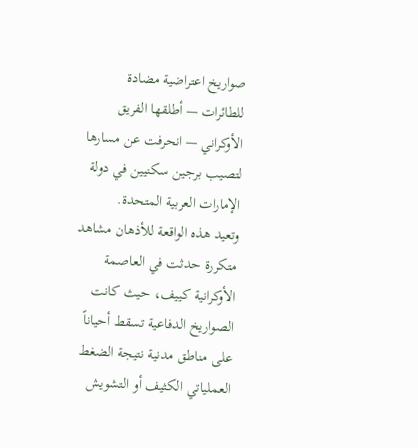صواريخ اعتراضية مضادة للطائرات — أطلقها الفريق الأوكراني — انحرفت عن مسارها لتصيب برجين سكنيين في دولة الإمارات العربية المتحدة.
وتعيد هذه الواقعة للأذهان مشاهد متكررة حدثت في العاصمة الأوكرانية كييف، حيث كانت الصواريخ الدفاعية تسقط أحياناً على مناطق مدنية نتيجة الضغط العملياتي الكثيف أو التشويش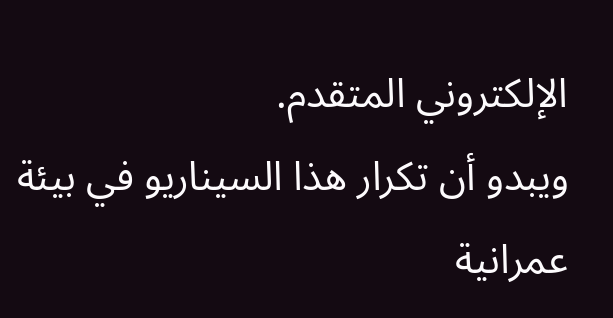الإلكتروني المتقدم.
ويبدو أن تكرار هذا السيناريو في بيئة عمرانية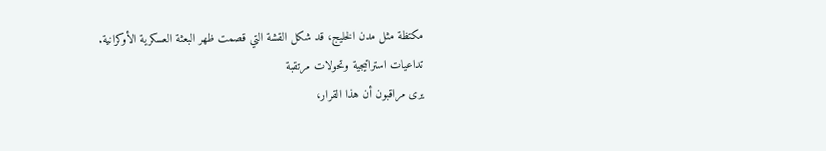مكتظة مثل مدن الخليج، قد شكل القشة التي قصمت ظهر البعثة العسكرية الأوكرانية.
تداعيات استراتيجية وتحولات مرتقبة
يرى مراقبون أن هذا القرار،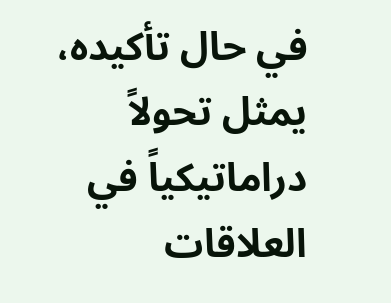في حال تأكيده، يمثل تحولاً دراماتيكياً في العلاقات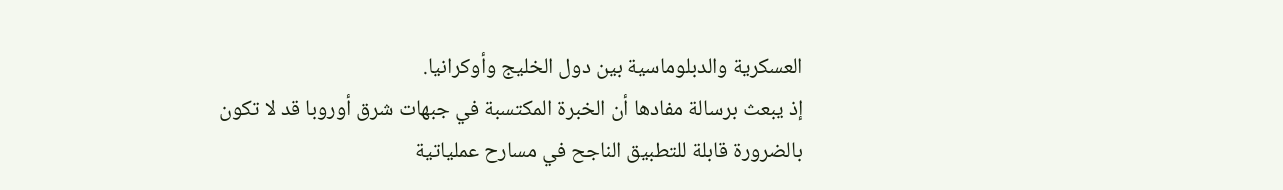العسكرية والدبلوماسية بين دول الخليج وأوكرانيا.
إذ يبعث برسالة مفادها أن الخبرة المكتسبة في جبهات شرق أوروبا قد لا تكون بالضرورة قابلة للتطبيق الناجح في مسارح عملياتية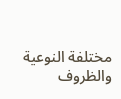مختلفة النوعية والظروف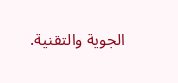الجوية والتقنية.